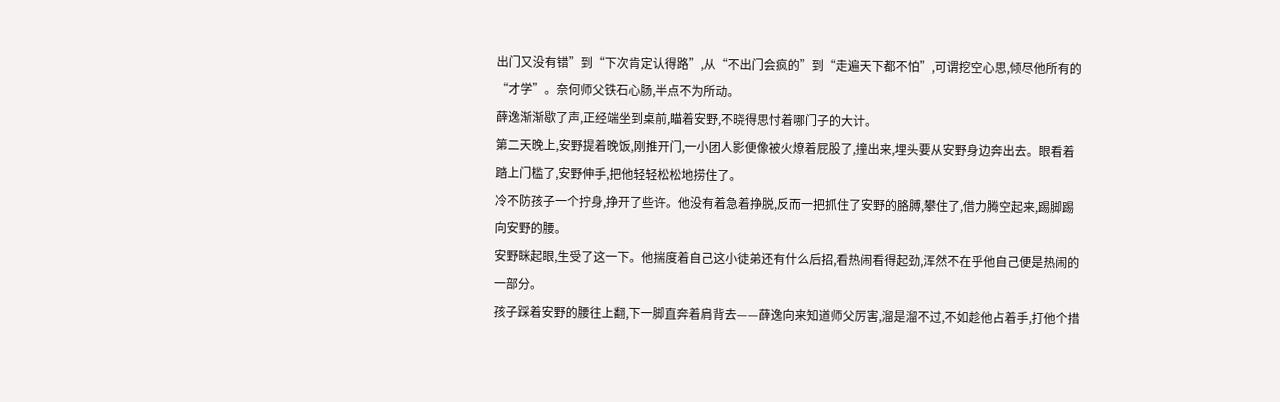出门又没有错”到“下次肯定认得路”,从“不出门会疯的”到“走遍天下都不怕”,可谓挖空心思,倾尽他所有的“才学”。奈何师父铁石心肠,半点不为所动。
薛逸渐渐歇了声,正经端坐到桌前,瞄着安野,不晓得思忖着哪门子的大计。
第二天晚上,安野提着晚饭,刚推开门,一小团人影便像被火燎着屁股了,撞出来,埋头要从安野身边奔出去。眼看着踏上门槛了,安野伸手,把他轻轻松松地捞住了。
冷不防孩子一个拧身,挣开了些许。他没有着急着挣脱,反而一把抓住了安野的胳膊,攀住了,借力腾空起来,踢脚踢向安野的腰。
安野眯起眼,生受了这一下。他揣度着自己这小徒弟还有什么后招,看热闹看得起劲,浑然不在乎他自己便是热闹的一部分。
孩子踩着安野的腰往上翻,下一脚直奔着肩背去——薛逸向来知道师父厉害,溜是溜不过,不如趁他占着手,打他个措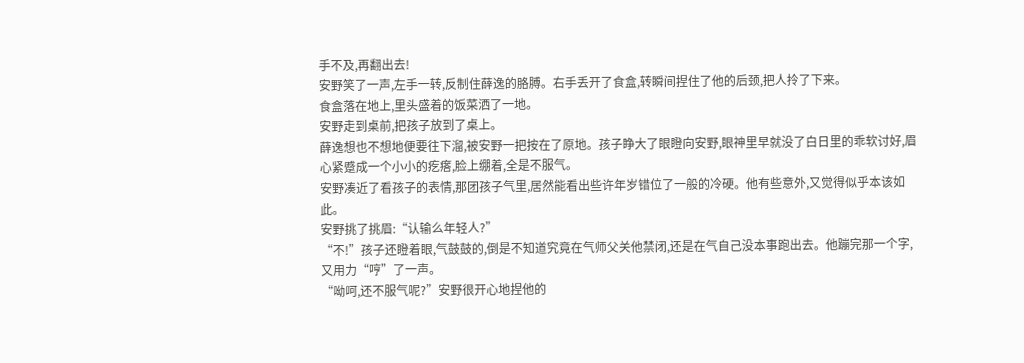手不及,再翻出去!
安野笑了一声,左手一转,反制住薛逸的胳膊。右手丢开了食盒,转瞬间捏住了他的后颈,把人拎了下来。
食盒落在地上,里头盛着的饭菜洒了一地。
安野走到桌前,把孩子放到了桌上。
薛逸想也不想地便要往下溜,被安野一把按在了原地。孩子睁大了眼瞪向安野,眼神里早就没了白日里的乖软讨好,眉心紧蹙成一个小小的疙瘩,脸上绷着,全是不服气。
安野凑近了看孩子的表情,那团孩子气里,居然能看出些许年岁错位了一般的冷硬。他有些意外,又觉得似乎本该如此。
安野挑了挑眉:“认输么年轻人?”
“不!”孩子还瞪着眼,气鼓鼓的,倒是不知道究竟在气师父关他禁闭,还是在气自己没本事跑出去。他蹦完那一个字,又用力“哼”了一声。
“呦呵,还不服气呢?”安野很开心地捏他的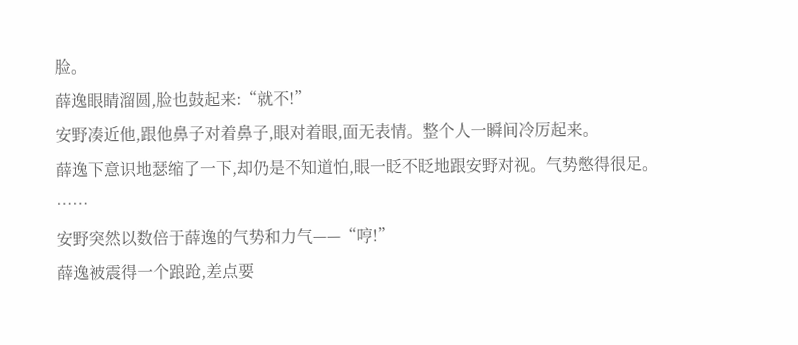脸。
薛逸眼睛溜圆,脸也鼓起来:“就不!”
安野凑近他,跟他鼻子对着鼻子,眼对着眼,面无表情。整个人一瞬间冷厉起来。
薛逸下意识地瑟缩了一下,却仍是不知道怕,眼一眨不眨地跟安野对视。气势憋得很足。
……
安野突然以数倍于薛逸的气势和力气——“哼!”
薛逸被震得一个踉跄,差点要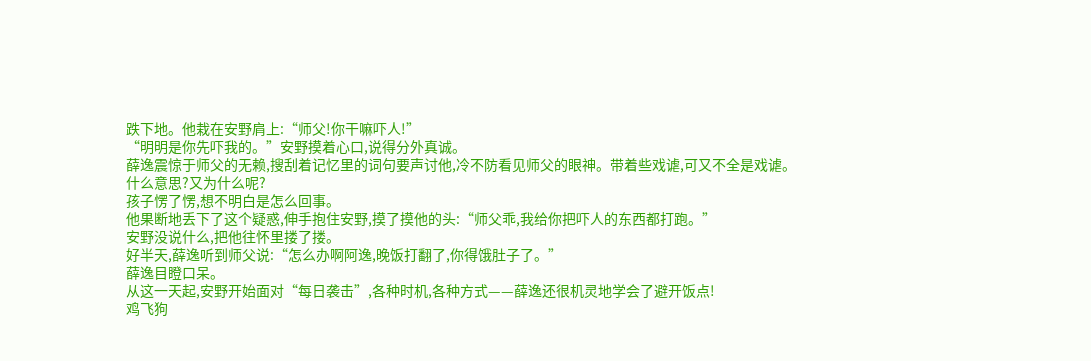跌下地。他栽在安野肩上:“师父!你干嘛吓人!”
“明明是你先吓我的。”安野摸着心口,说得分外真诚。
薛逸震惊于师父的无赖,搜刮着记忆里的词句要声讨他,冷不防看见师父的眼神。带着些戏谑,可又不全是戏谑。
什么意思?又为什么呢?
孩子愣了愣,想不明白是怎么回事。
他果断地丢下了这个疑惑,伸手抱住安野,摸了摸他的头:“师父乖,我给你把吓人的东西都打跑。”
安野没说什么,把他往怀里搂了搂。
好半天,薛逸听到师父说:“怎么办啊阿逸,晚饭打翻了,你得饿肚子了。”
薛逸目瞪口呆。
从这一天起,安野开始面对“每日袭击”,各种时机,各种方式——薛逸还很机灵地学会了避开饭点!
鸡飞狗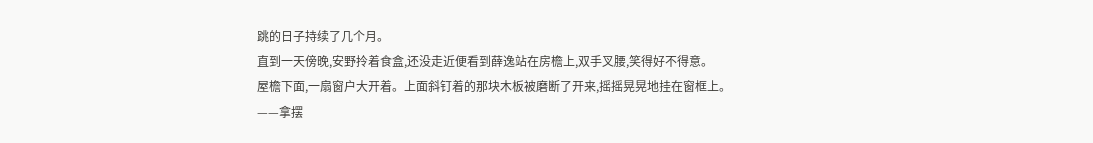跳的日子持续了几个月。
直到一天傍晚,安野拎着食盒,还没走近便看到薛逸站在房檐上,双手叉腰,笑得好不得意。
屋檐下面,一扇窗户大开着。上面斜钉着的那块木板被磨断了开来,摇摇晃晃地挂在窗框上。
——拿摆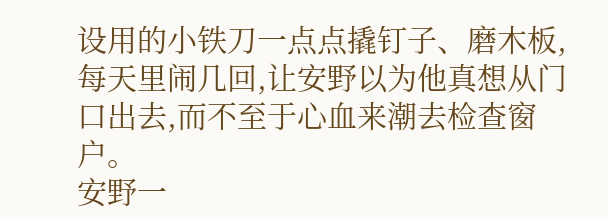设用的小铁刀一点点撬钉子、磨木板,每天里闹几回,让安野以为他真想从门口出去,而不至于心血来潮去检查窗户。
安野一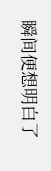瞬间便想明白了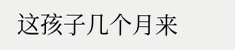这孩子几个月来